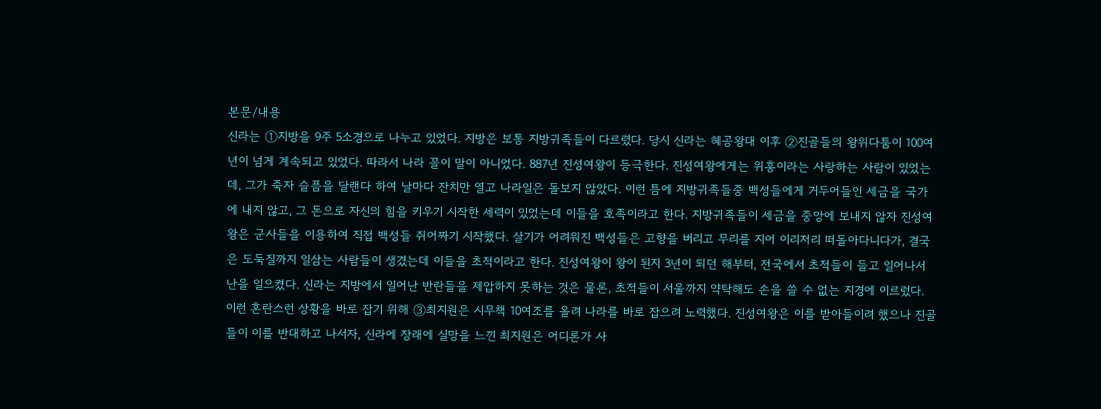본문/내용
신라는 ①지방을 9주 5소경으로 나누고 있었다. 지방은 보통 지방귀족들이 다르렸다. 당시 신라는 혜공왕대 이후 ②진골들의 왕위다툼이 100여 년이 넘게 계속되고 있었다. 따라서 나라 꼴이 말이 아니었다. 887년 진성여왕이 등극한다. 진성여왕에게는 위홍이라는 사랑하는 사람이 있었는데, 그가 죽자 슬픔을 달랜다 하여 날마다 잔치만 열고 나라일은 돌보지 않았다. 이런 틈에 지방귀족들중 백성들에게 거두어들인 세금을 국가에 내지 않고, 그 돈으로 자신의 힘을 키우기 시작한 세력이 있었는데 이들을 호족이라고 한다. 지방귀족들이 세금을 중앙에 보내지 않자 진성여왕은 군사들을 이용하여 직접 백성들 쥐어짜기 시작했다. 살기가 어려워진 백성들은 고향을 버리고 무리를 지어 이리저리 떠돌아다니다가, 결국은 도둑질까지 일삼는 사람들이 생겼는데 이들을 초적이라고 한다. 진성여왕이 왕이 된지 3년이 되던 해부터, 전국에서 초적들이 들고 일어나서 난을 일으켰다. 신라는 지방에서 일어난 반란들을 제압하지 못하는 것은 물론, 초적들이 서울까지 약탁해도 손을 쓸 수 없는 지경에 이르렀다. 이런 혼란스런 상황을 바로 잡기 위해 ③최지원은 시무책 10여조를 올려 나라를 바로 잡으려 노력했다. 진성여왕은 이를 받아들이려 했으나 진골들이 이를 반대하고 나서자, 신라에 장래에 실망을 느낀 최지원은 어디론가 사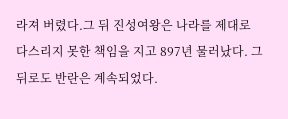라져 버렸다.그 뒤 진성여왕은 나라를 제대로 다스리지 못한 책임을 지고 897년 물러났다. 그 뒤로도 반란은 계속되었다.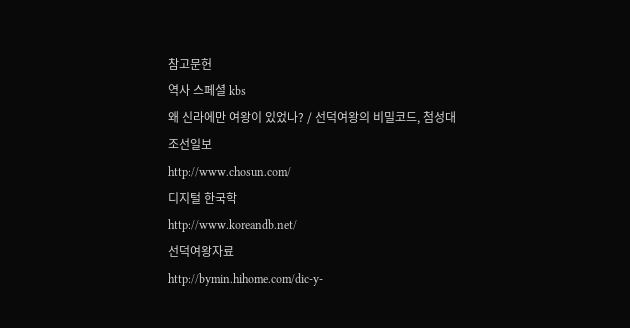참고문헌
역사 스페셜 kbs
왜 신라에만 여왕이 있었나? / 선덕여왕의 비밀코드, 첨성대
조선일보
http://www.chosun.com/
디지털 한국학
http://www.koreandb.net/
선덕여왕자료
http://bymin.hihome.com/dic-y-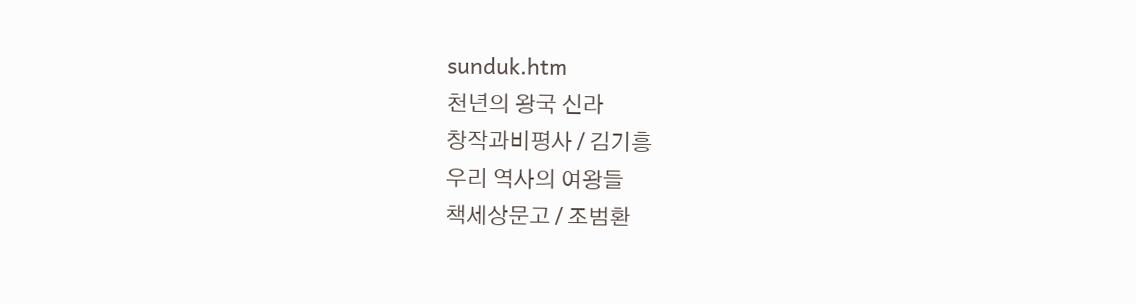sunduk.htm
천년의 왕국 신라
창작과비평사 / 김기흥
우리 역사의 여왕들
책세상문고 / 조범환